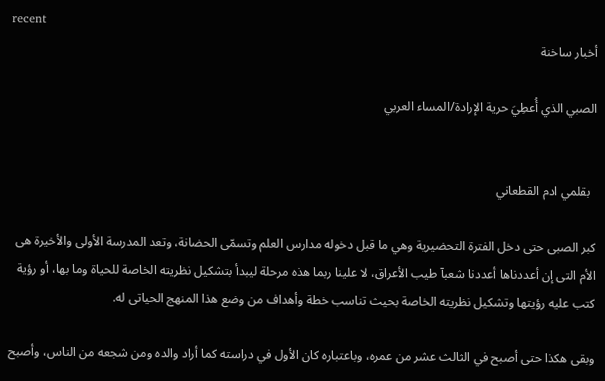recent
أخبار ساخنة

الصبي الذي أُعطِيَ حرية الإرادة/المساء العربي


  بقلمي ادم القطعاني

كبر الصبى حتى دخل الفترة التحضيرية وهي ما قبل دخوله مدارس العلم وتسمّى الحضانة، وتعد المدرسة الأولى والأخيرة هى الأم التى إن أعددناها أعددنا شعبآ طيب الأعراق، لا علينا ربما هذه مرحلة ليبدأ بتشكيل نظريته الخاصة للحياة وما بها، أو رؤية كتب عليه رؤيتها وتشكيل نظريته الخاصة بحيث تناسب خطة وأهداف من وضع هذا المنهج الحياتى له.

وبقى هكذا حتى أصبح في الثالث عشر من عمره، وباعتباره كان الأول في دراسته كما أراد والده ومن شجعه من الناس، وأصبح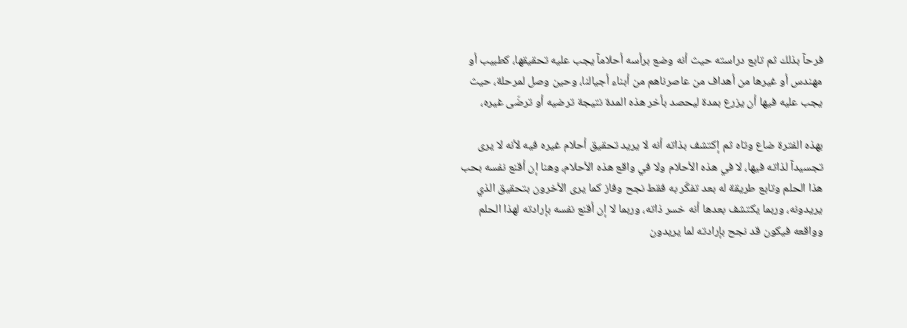فرحآ بذلك ثم تابع دراسته حيث أنه وضع برأسه أحلامآ يجب عليه تحقيقها، كطبيب أو مهندس أو غيرها من أهداف من عاصرناهم من أبناء أجيالنا، وحين وصل لمرحلة، حيث يجب عليه فيها أن يزرع بمدة ليحصد بأخر هذه المدة نتيجة ترضيه أو ترضّى غيره،

بهذه الفترة ضاع وتاه ثم إكتشف بذاته أنه لا يريد تحقيق أحلام غيره فيه لأنه لا يرى تجسيدآ لذاته فيها، لا في هذه الأحلام ولا في واقع هذه الأحلام، وهنا إن أقنع نفسه بحب هذا الحلم وتابع طريقة له بعد تفكّر به فقط نجح وفاز كما يرى الأخرون بتحقيق الذي يريدونه، وربما يكتشف بعدها أنه خسر ذاته، وربما لا إن أقنع نفسه بإرادته لهذا الحلم وواقعه فيكون قد نجح بإرادته لما يريدون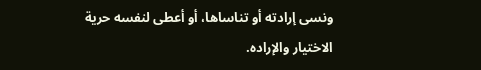ونسى إرادته أو تناساها، أو أعطى لنفسه حرية الاختيار والإراده.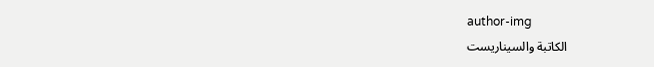author-img
الكاتبة والسيناريست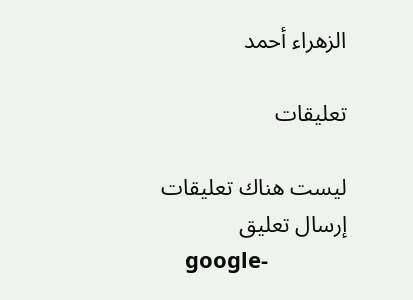الزهراء أحمد

تعليقات

ليست هناك تعليقات
إرسال تعليق
    google-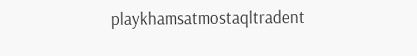playkhamsatmostaqltradent